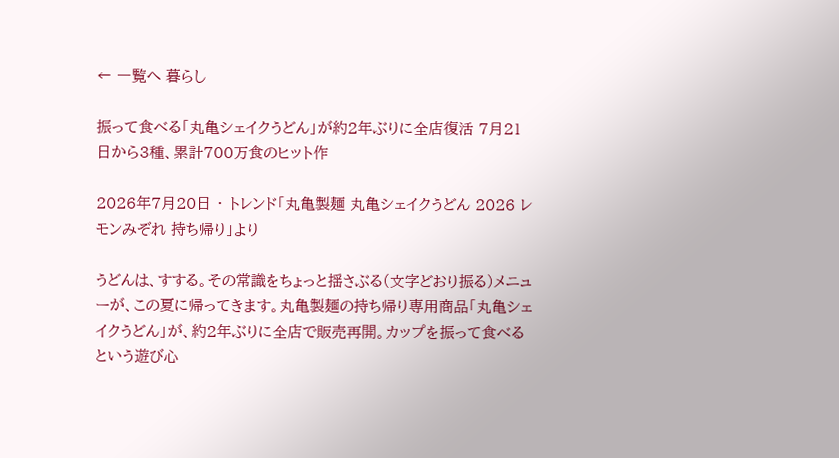← 一覧へ 暮らし

振って食べる「丸亀シェイクうどん」が約2年ぶりに全店復活 7月21日から3種、累計700万食のヒット作

2026年7月20日 ・ トレンド「丸亀製麺 丸亀シェイクうどん 2026 レモンみぞれ 持ち帰り」より

うどんは、すする。その常識をちょっと揺さぶる(文字どおり振る)メニューが、この夏に帰ってきます。丸亀製麺の持ち帰り専用商品「丸亀シェイクうどん」が、約2年ぶりに全店で販売再開。カップを振って食べるという遊び心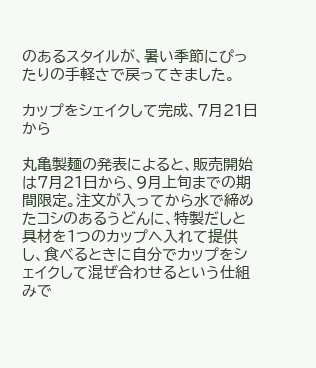のあるスタイルが、暑い季節にぴったりの手軽さで戻ってきました。

カップをシェイクして完成、7月21日から

丸亀製麺の発表によると、販売開始は7月21日から、9月上旬までの期間限定。注文が入ってから水で締めたコシのあるうどんに、特製だしと具材を1つのカップへ入れて提供し、食べるときに自分でカップをシェイクして混ぜ合わせるという仕組みで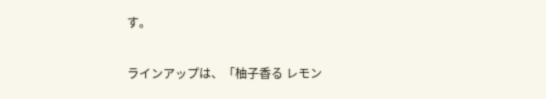す。

ラインアップは、「柚子香る レモン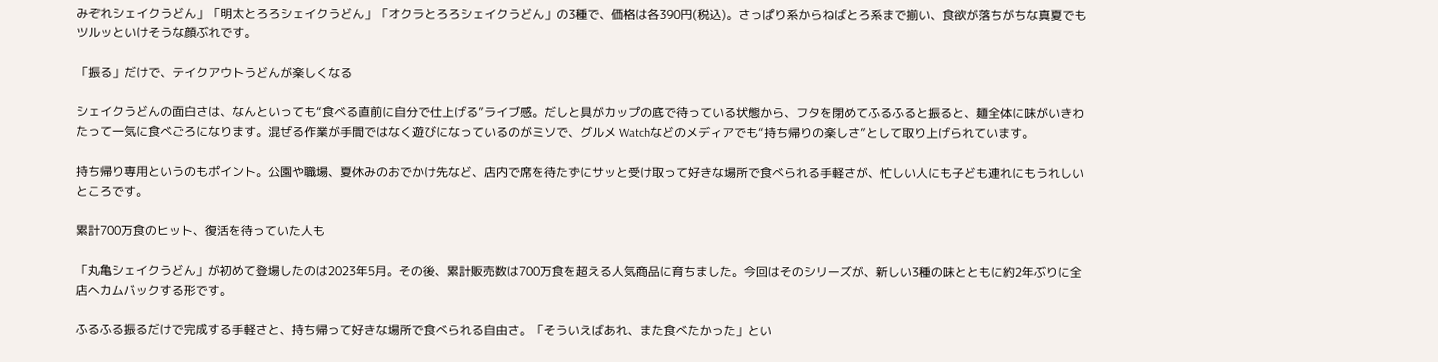みぞれシェイクうどん」「明太とろろシェイクうどん」「オクラとろろシェイクうどん」の3種で、価格は各390円(税込)。さっぱり系からねばとろ系まで揃い、食欲が落ちがちな真夏でもツルッといけそうな顔ぶれです。

「振る」だけで、テイクアウトうどんが楽しくなる

シェイクうどんの面白さは、なんといっても“食べる直前に自分で仕上げる”ライブ感。だしと具がカップの底で待っている状態から、フタを閉めてふるふると振ると、麺全体に味がいきわたって一気に食べごろになります。混ぜる作業が手間ではなく遊びになっているのがミソで、グルメ Watchなどのメディアでも“持ち帰りの楽しさ”として取り上げられています。

持ち帰り専用というのもポイント。公園や職場、夏休みのおでかけ先など、店内で席を待たずにサッと受け取って好きな場所で食べられる手軽さが、忙しい人にも子ども連れにもうれしいところです。

累計700万食のヒット、復活を待っていた人も

「丸亀シェイクうどん」が初めて登場したのは2023年5月。その後、累計販売数は700万食を超える人気商品に育ちました。今回はそのシリーズが、新しい3種の味とともに約2年ぶりに全店へカムバックする形です。

ふるふる振るだけで完成する手軽さと、持ち帰って好きな場所で食べられる自由さ。「そういえばあれ、また食べたかった」とい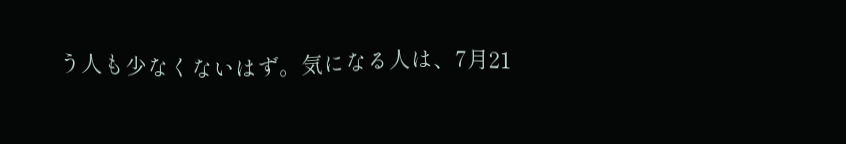う人も少なくないはず。気になる人は、7月21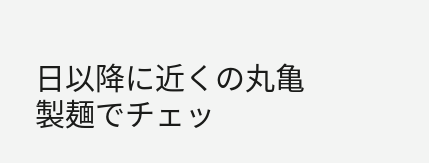日以降に近くの丸亀製麺でチェッ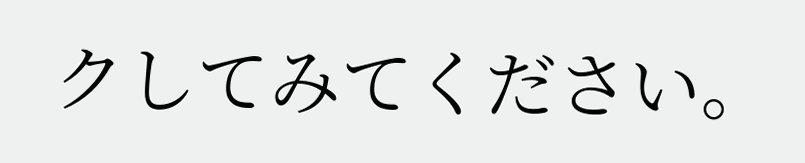クしてみてください。